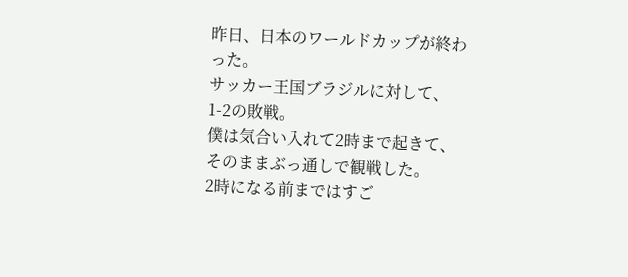昨日、日本のワールドカップが終わった。
サッカー王国ブラジルに対して、1-2の敗戦。
僕は気合い入れて2時まで起きて、そのままぶっ通しで観戦した。
2時になる前まではすご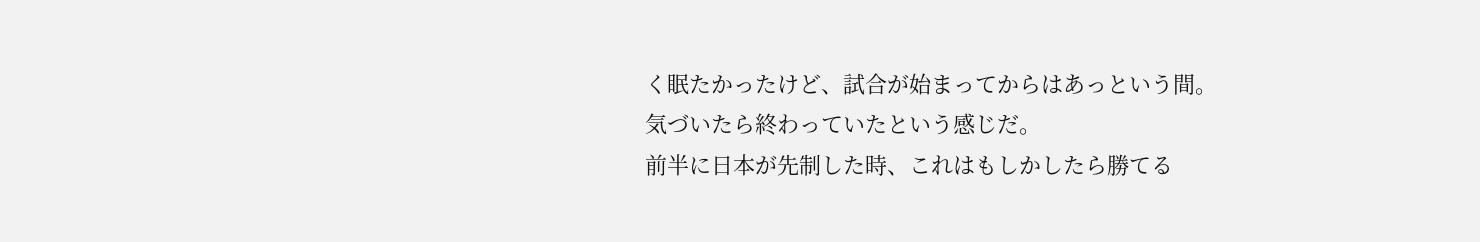く眠たかったけど、試合が始まってからはあっという間。
気づいたら終わっていたという感じだ。
前半に日本が先制した時、これはもしかしたら勝てる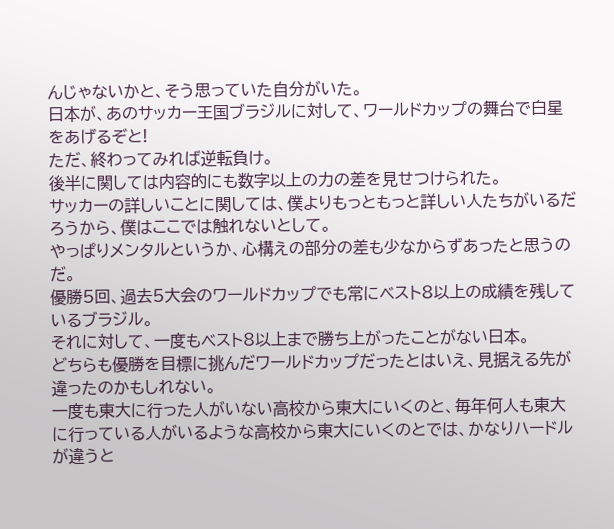んじゃないかと、そう思っていた自分がいた。
日本が、あのサッカー王国ブラジルに対して、ワールドカップの舞台で白星をあげるぞと!
ただ、終わってみれば逆転負け。
後半に関しては内容的にも数字以上の力の差を見せつけられた。
サッカーの詳しいことに関しては、僕よりもっともっと詳しい人たちがいるだろうから、僕はここでは触れないとして。
やっぱりメンタルというか、心構えの部分の差も少なからずあったと思うのだ。
優勝5回、過去5大会のワールドカップでも常にベスト8以上の成績を残しているブラジル。
それに対して、一度もベスト8以上まで勝ち上がったことがない日本。
どちらも優勝を目標に挑んだワールドカップだったとはいえ、見据える先が違ったのかもしれない。
一度も東大に行った人がいない高校から東大にいくのと、毎年何人も東大に行っている人がいるような高校から東大にいくのとでは、かなりハードルが違うと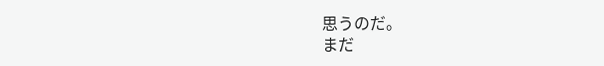思うのだ。
まだ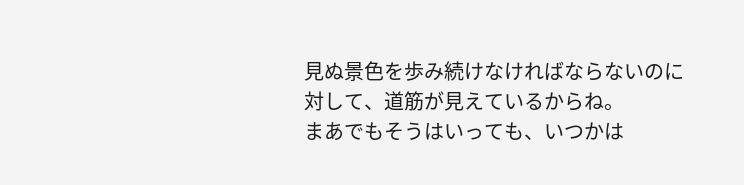見ぬ景色を歩み続けなければならないのに対して、道筋が見えているからね。
まあでもそうはいっても、いつかは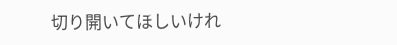切り開いてほしいけれ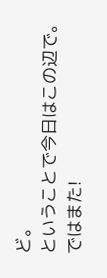ど。
ということで今日はこの辺で。
ではまた!